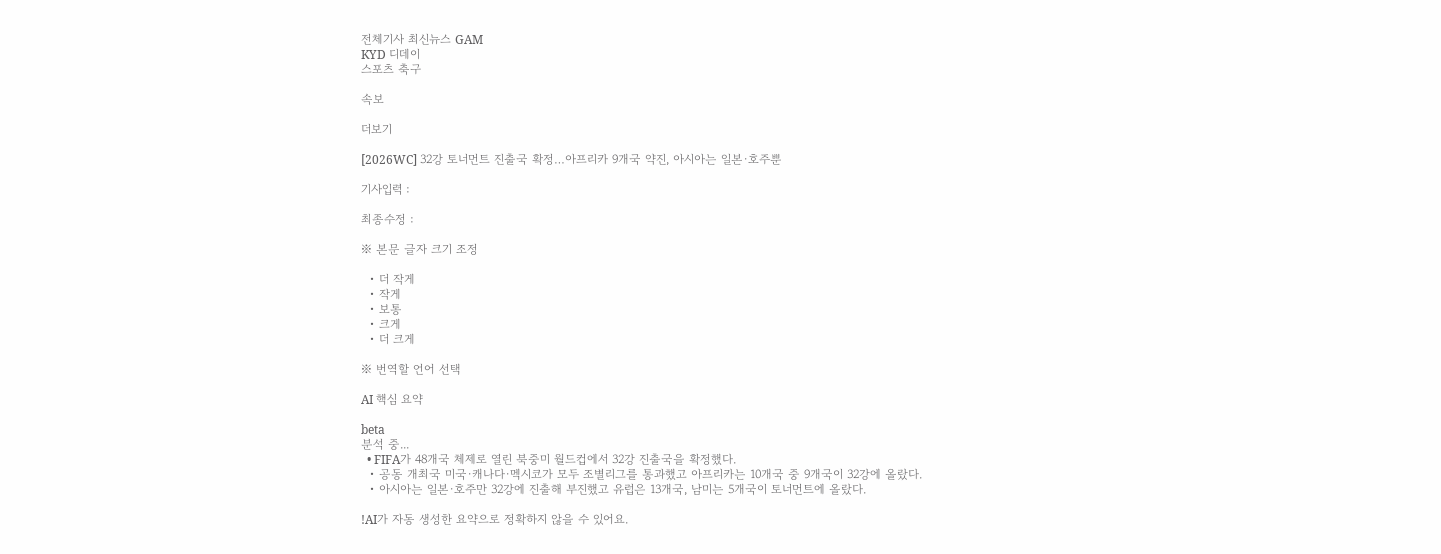전체기사 최신뉴스 GAM
KYD 디데이
스포츠 축구

속보

더보기

[2026WC] 32강 토너먼트 진출국 확정…아프리카 9개국 약진, 아시아는 일본·호주뿐

기사입력 :

최종수정 :

※ 본문 글자 크기 조정

  • 더 작게
  • 작게
  • 보통
  • 크게
  • 더 크게

※ 번역할 언어 선택

AI 핵심 요약

beta
분석 중...
  • FIFA가 48개국 체제로 열린 북중미 월드컵에서 32강 진출국을 확정했다.
  • 공동 개최국 미국·캐나다·멕시코가 모두 조별리그를 통과했고 아프리카는 10개국 중 9개국이 32강에 올랐다.
  • 아시아는 일본·호주만 32강에 진출해 부진했고 유럽은 13개국, 남미는 5개국이 토너먼트에 올랐다.

!AI가 자동 생성한 요약으로 정확하지 않을 수 있어요.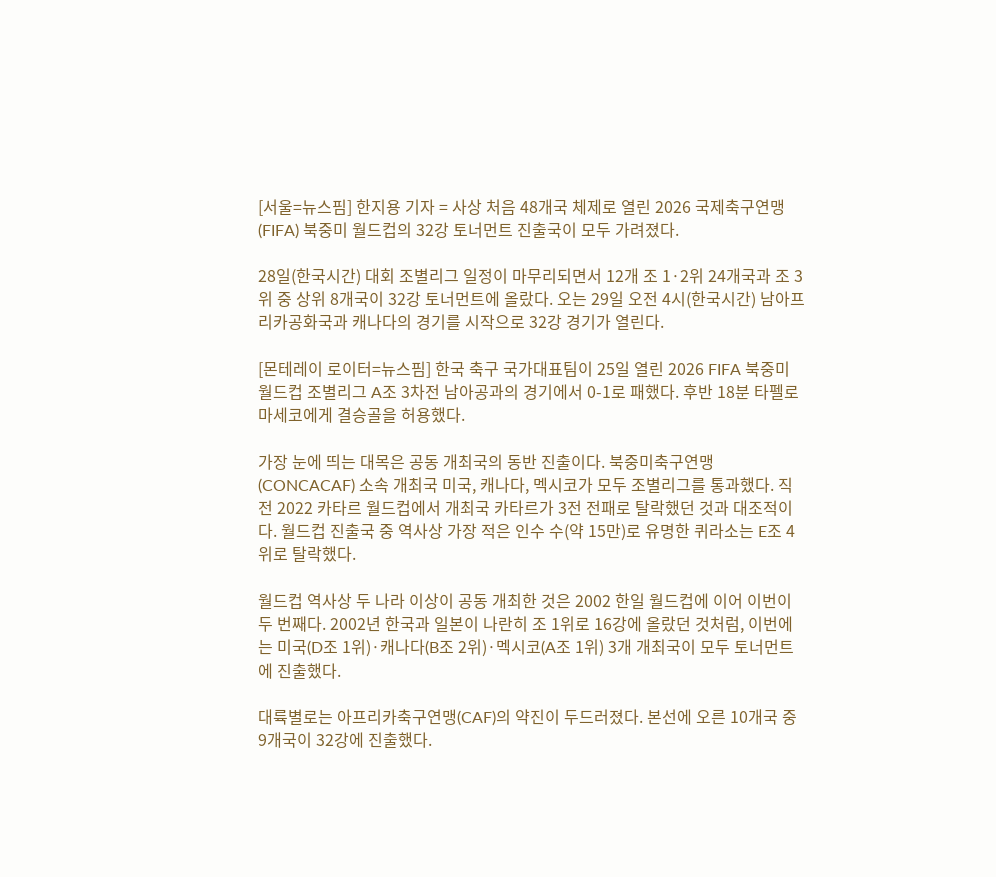[서울=뉴스핌] 한지용 기자 = 사상 처음 48개국 체제로 열린 2026 국제축구연맹(FIFA) 북중미 월드컵의 32강 토너먼트 진출국이 모두 가려졌다.

28일(한국시간) 대회 조별리그 일정이 마무리되면서 12개 조 1·2위 24개국과 조 3위 중 상위 8개국이 32강 토너먼트에 올랐다. 오는 29일 오전 4시(한국시간) 남아프리카공화국과 캐나다의 경기를 시작으로 32강 경기가 열린다.

[몬테레이 로이터=뉴스핌] 한국 축구 국가대표팀이 25일 열린 2026 FIFA 북중미 월드컵 조별리그 A조 3차전 남아공과의 경기에서 0-1로 패했다. 후반 18분 타펠로 마세코에게 결승골을 허용했다.

가장 눈에 띄는 대목은 공동 개최국의 동반 진출이다. 북중미축구연맹(CONCACAF) 소속 개최국 미국, 캐나다, 멕시코가 모두 조별리그를 통과했다. 직전 2022 카타르 월드컵에서 개최국 카타르가 3전 전패로 탈락했던 것과 대조적이다. 월드컵 진출국 중 역사상 가장 적은 인수 수(약 15만)로 유명한 퀴라소는 E조 4위로 탈락했다.

월드컵 역사상 두 나라 이상이 공동 개최한 것은 2002 한일 월드컵에 이어 이번이 두 번째다. 2002년 한국과 일본이 나란히 조 1위로 16강에 올랐던 것처럼, 이번에는 미국(D조 1위)·캐나다(B조 2위)·멕시코(A조 1위) 3개 개최국이 모두 토너먼트에 진출했다.

대륙별로는 아프리카축구연맹(CAF)의 약진이 두드러졌다. 본선에 오른 10개국 중 9개국이 32강에 진출했다.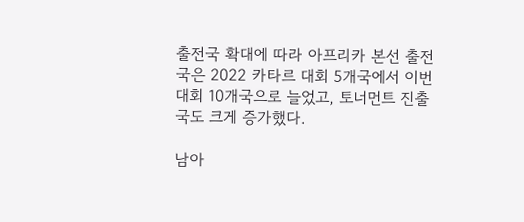출전국 확대에 따라 아프리카 본선 출전국은 2022 카타르 대회 5개국에서 이번 대회 10개국으로 늘었고, 토너먼트 진출국도 크게 증가했다.

남아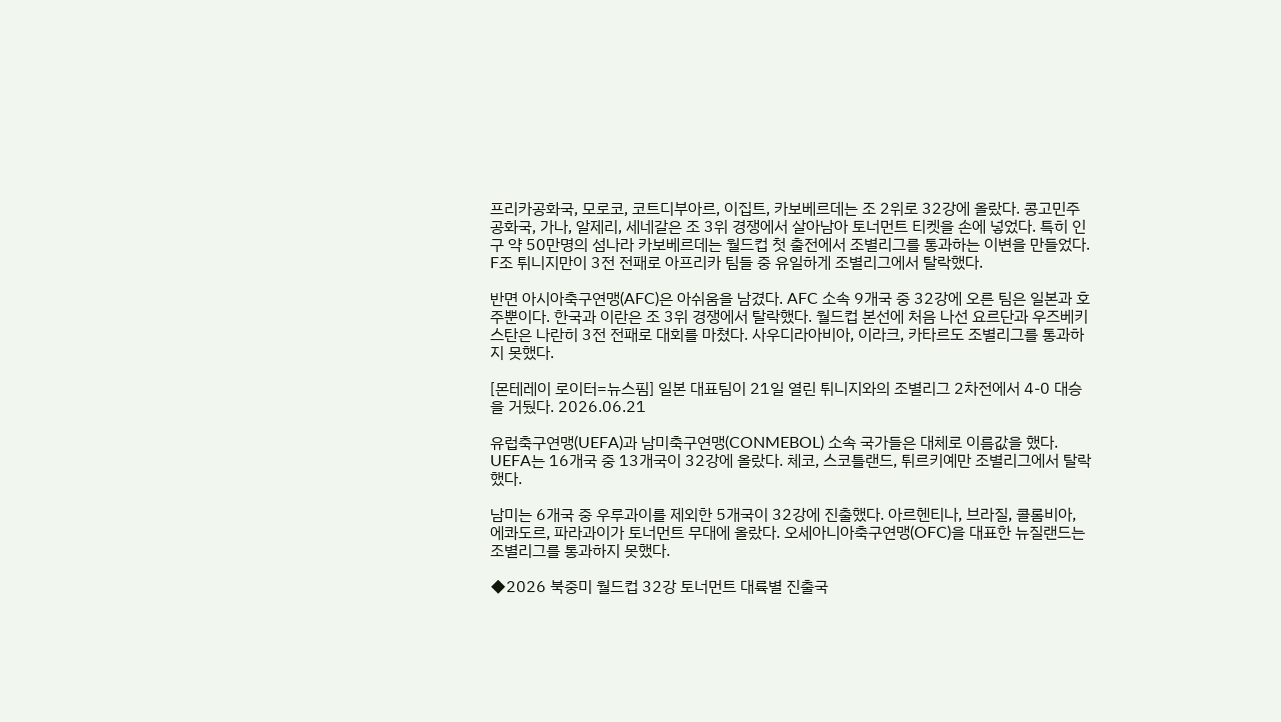프리카공화국, 모로코, 코트디부아르, 이집트, 카보베르데는 조 2위로 32강에 올랐다. 콩고민주공화국, 가나, 알제리, 세네갈은 조 3위 경쟁에서 살아남아 토너먼트 티켓을 손에 넣었다. 특히 인구 약 50만명의 섬나라 카보베르데는 월드컵 첫 출전에서 조별리그를 통과하는 이변을 만들었다. F조 튀니지만이 3전 전패로 아프리카 팀들 중 유일하게 조별리그에서 탈락했다.

반면 아시아축구연맹(AFC)은 아쉬움을 남겼다. AFC 소속 9개국 중 32강에 오른 팀은 일본과 호주뿐이다. 한국과 이란은 조 3위 경쟁에서 탈락했다. 월드컵 본선에 처음 나선 요르단과 우즈베키스탄은 나란히 3전 전패로 대회를 마쳤다. 사우디라아비아, 이라크, 카타르도 조별리그를 통과하지 못했다.

[몬테레이 로이터=뉴스핌] 일본 대표팀이 21일 열린 튀니지와의 조별리그 2차전에서 4-0 대승을 거뒀다. 2026.06.21

유럽축구연맹(UEFA)과 남미축구연맹(CONMEBOL) 소속 국가들은 대체로 이름값을 했다. UEFA는 16개국 중 13개국이 32강에 올랐다. 체코, 스코틀랜드, 튀르키예만 조별리그에서 탈락했다.

남미는 6개국 중 우루과이를 제외한 5개국이 32강에 진출했다. 아르헨티나, 브라질, 콜롬비아, 에콰도르, 파라과이가 토너먼트 무대에 올랐다. 오세아니아축구연맹(OFC)을 대표한 뉴질랜드는 조별리그를 통과하지 못했다.

◆2026 북중미 월드컵 32강 토너먼트 대륙별 진출국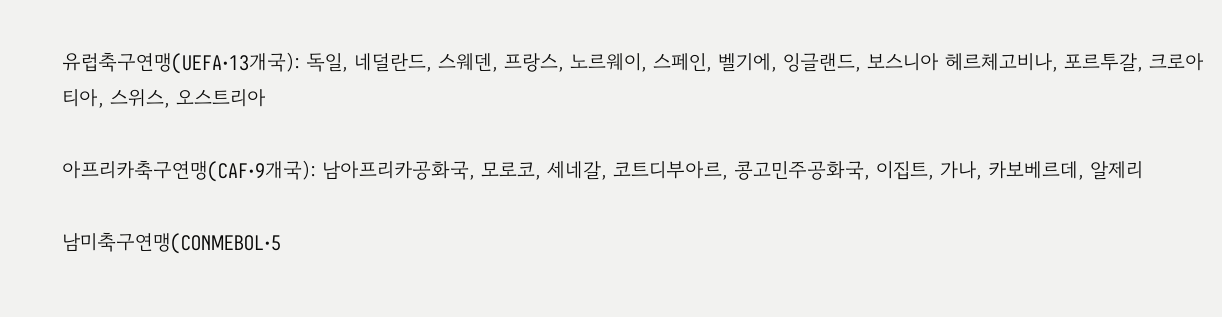유럽축구연맹(UEFA·13개국): 독일, 네덜란드, 스웨덴, 프랑스, 노르웨이, 스페인, 벨기에, 잉글랜드, 보스니아 헤르체고비나, 포르투갈, 크로아티아, 스위스, 오스트리아

아프리카축구연맹(CAF·9개국): 남아프리카공화국, 모로코, 세네갈, 코트디부아르, 콩고민주공화국, 이집트, 가나, 카보베르데, 알제리

남미축구연맹(CONMEBOL·5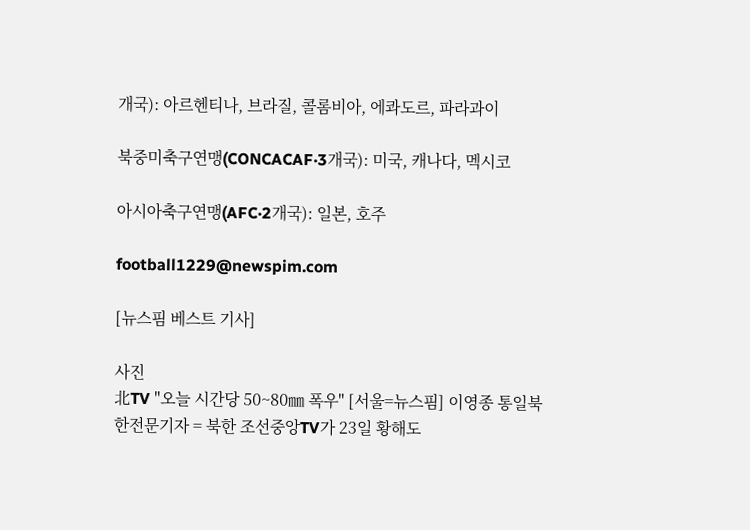개국): 아르헨티나, 브라질, 콜롬비아, 에콰도르, 파라과이

북중미축구연맹(CONCACAF·3개국): 미국, 캐나다, 멕시코

아시아축구연맹(AFC·2개국): 일본, 호주

football1229@newspim.com

[뉴스핌 베스트 기사]

사진
北TV "오늘 시간당 50~80㎜ 폭우" [서울=뉴스핌] 이영종 통일북한전문기자 = 북한 조선중앙TV가 23일 황해도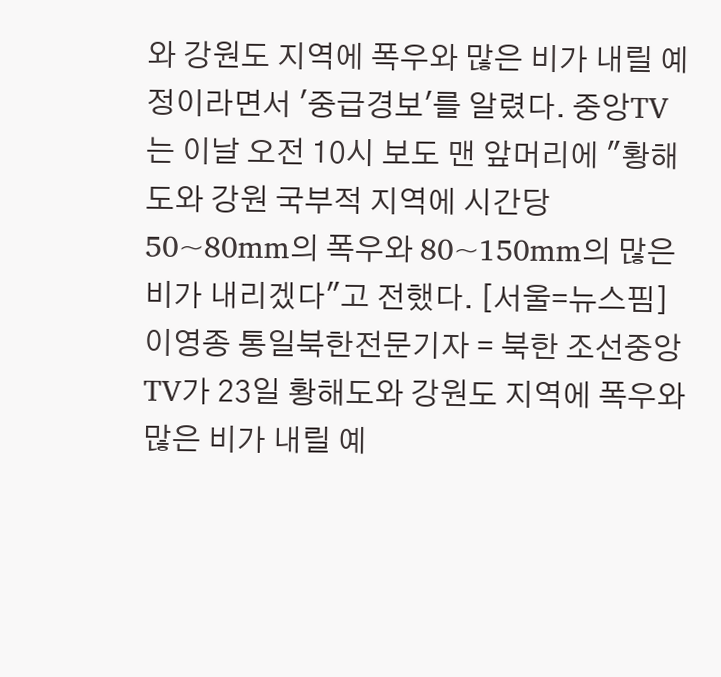와 강원도 지역에 폭우와 많은 비가 내릴 예정이라면서 '중급경보'를 알렸다. 중앙TV는 이날 오전 10시 보도 맨 앞머리에 "황해도와 강원 국부적 지역에 시간당 50~80mm의 폭우와 80~150mm의 많은 비가 내리겠다"고 전했다. [서울=뉴스핌] 이영종 통일북한전문기자 = 북한 조선중앙TV가 23일 황해도와 강원도 지역에 폭우와 많은 비가 내릴 예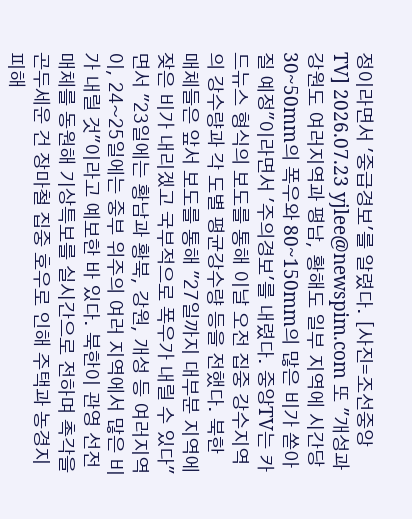정이라면서 '중급경보'를 알렸다. [사진=조선중앙TV] 2026.07.23 yjlee@newspim.com 또 "개성과 강원도 여러지역과 평남, 황해도 일부 지역에 시간당 30~50mm의 폭우와 80~150mm의 많은 비가 쏟아질 예정"이라면서 '주의경보'를 내렸다. 중앙TV는 카드뉴스 형식의 보도를 통해 이날 오전 집중 강수지역의 강수량과 각 도별 평균강수량 등을 전했다. 북한 매체들은 앞서 보도를 통해 "27일까지 대부분 지역에 잦은 비가 내리겠고 국부적으로 폭우가 내릴 수 있다"면서 "23일에는 황남과 황북, 강원, 개성 등 여러지역이, 24~25일에는 중부 위주의 여러 지역에서 많은 비가 내릴 것"이라고 예보한 바 있다. 북한이 관영 선전매체를 동원해 기상특보를 실시간으로 전하며 촉각을 곤두세운 건 장마철 집중 호우로 인해 주택과 농경지 피해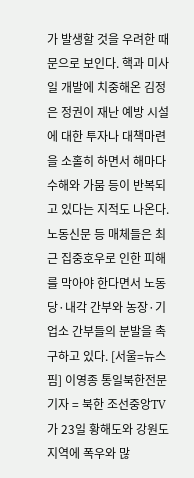가 발생할 것을 우려한 때문으로 보인다. 핵과 미사일 개발에 치중해온 김정은 정권이 재난 예방 시설에 대한 투자나 대책마련을 소홀히 하면서 해마다 수해와 가뭄 등이 반복되고 있다는 지적도 나온다.  노동신문 등 매체들은 최근 집중호우로 인한 피해를 막아야 한다면서 노동당·내각 간부와 농장·기업소 간부들의 분발을 촉구하고 있다. [서울=뉴스핌] 이영종 통일북한전문기자 = 북한 조선중앙TV가 23일 황해도와 강원도 지역에 폭우와 많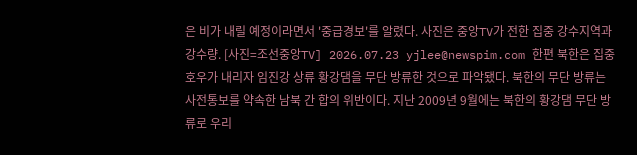은 비가 내릴 예정이라면서 '중급경보'를 알렸다. 사진은 중앙TV가 전한 집중 강수지역과 강수량. [사진=조선중앙TV] 2026.07.23 yjlee@newspim.com 한편 북한은 집중 호우가 내리자 임진강 상류 황강댐을 무단 방류한 것으로 파악됐다. 북한의 무단 방류는 사전통보를 약속한 남북 간 합의 위반이다. 지난 2009년 9월에는 북한의 황강댐 무단 방류로 우리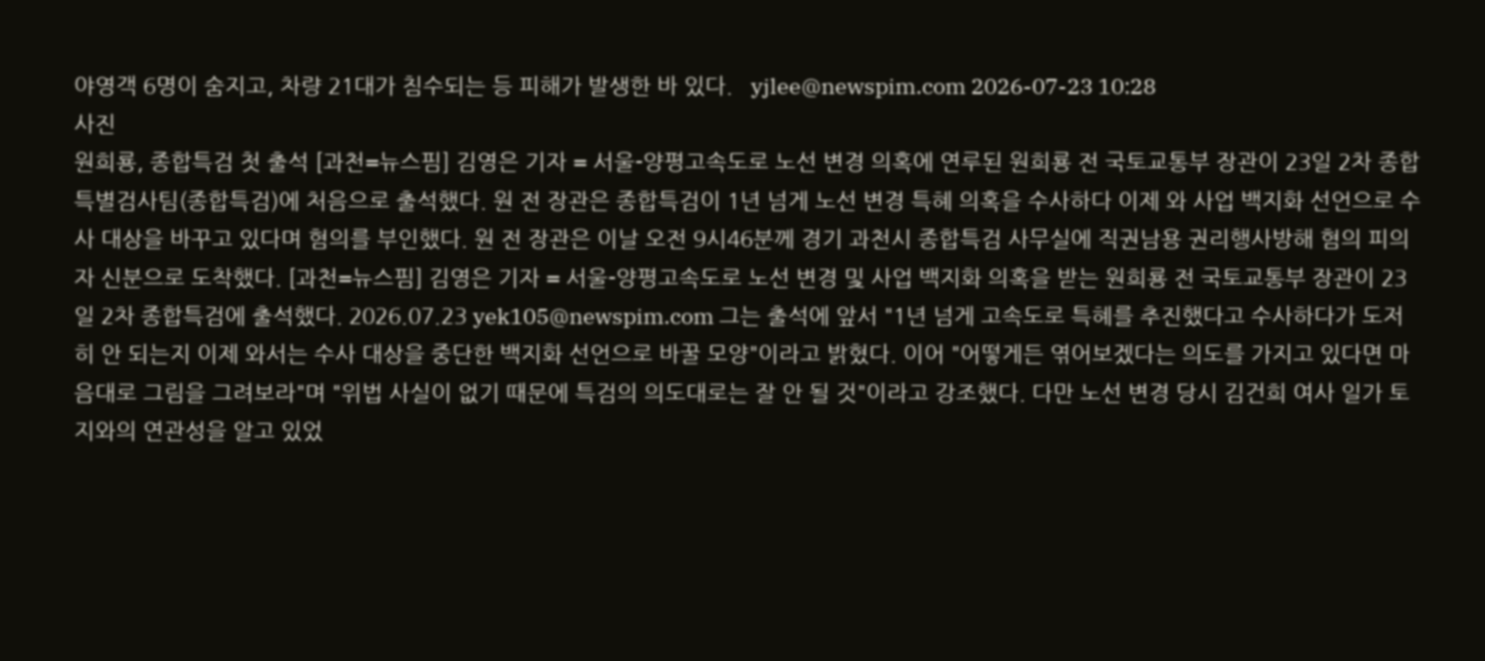야영객 6명이 숨지고, 차량 21대가 침수되는 등 피해가 발생한 바 있다.   yjlee@newspim.com 2026-07-23 10:28
사진
원희룡, 종합특검 첫 출석 [과천=뉴스핌] 김영은 기자 = 서울-양평고속도로 노선 변경 의혹에 연루된 원희룡 전 국토교통부 장관이 23일 2차 종합특별검사팀(종합특검)에 처음으로 출석했다. 원 전 장관은 종합특검이 1년 넘게 노선 변경 특혜 의혹을 수사하다 이제 와 사업 백지화 선언으로 수사 대상을 바꾸고 있다며 혐의를 부인했다. 원 전 장관은 이날 오전 9시46분께 경기 과천시 종합특검 사무실에 직권남용 권리행사방해 혐의 피의자 신분으로 도착했다. [과천=뉴스핌] 김영은 기자 = 서울-양평고속도로 노선 변경 및 사업 백지화 의혹을 받는 원희룡 전 국토교통부 장관이 23일 2차 종합특검에 출석했다. 2026.07.23 yek105@newspim.com 그는 출석에 앞서 "1년 넘게 고속도로 특혜를 추진했다고 수사하다가 도저히 안 되는지 이제 와서는 수사 대상을 중단한 백지화 선언으로 바꿀 모양"이라고 밝혔다. 이어 "어떻게든 엮어보겠다는 의도를 가지고 있다면 마음대로 그림을 그려보라"며 "위법 사실이 없기 때문에 특검의 의도대로는 잘 안 될 것"이라고 강조했다. 다만 노선 변경 당시 김건희 여사 일가 토지와의 연관성을 알고 있었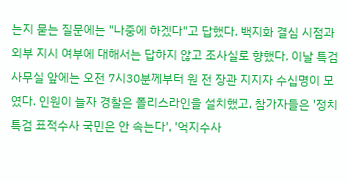는지 묻는 질문에는 "나중에 하겠다"고 답했다. 백지화 결심 시점과 외부 지시 여부에 대해서는 답하지 않고 조사실로 향했다. 이날 특검 사무실 앞에는 오전 7시30분께부터 원 전 장관 지지자 수십명이 모였다. 인원이 늘자 경찰은 폴리스라인을 설치했고, 참가자들은 '정치특검 표적수사 국민은 안 속는다', '억지수사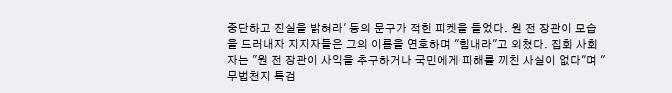중단하고 진실을 밝혀라' 등의 문구가 적힌 피켓을 들었다. 원 전 장관이 모습을 드러내자 지지자들은 그의 이름을 연호하며 "힘내라"고 외쳤다. 집회 사회자는 "원 전 장관이 사익을 추구하거나 국민에게 피해를 끼친 사실이 없다"며 "무법천지 특검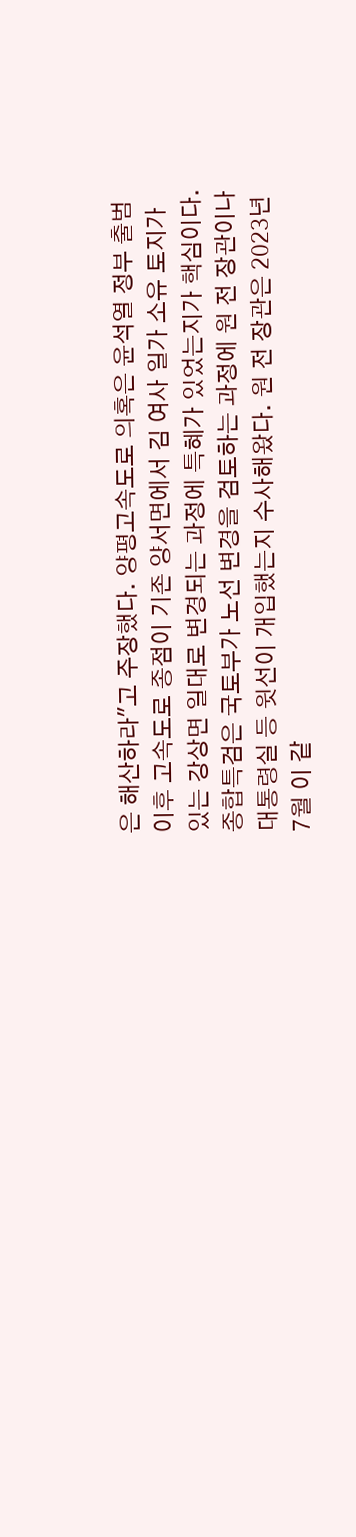은 해산하라"고 주장했다. 양평고속도로 의혹은 윤석열 정부 출범 이후 고속도로 종점이 기존 양서면에서 김 여사 일가 소유 토지가 있는 강상면 일대로 변경되는 과정에 특혜가 있었는지가 핵심이다. 종합특검은 국토부가 노선 변경을 검토하는 과정에 원 전 장관이나 대통령실 등 윗선이 개입했는지 수사해왔다. 원 전 장관은 2023년 7월 이 같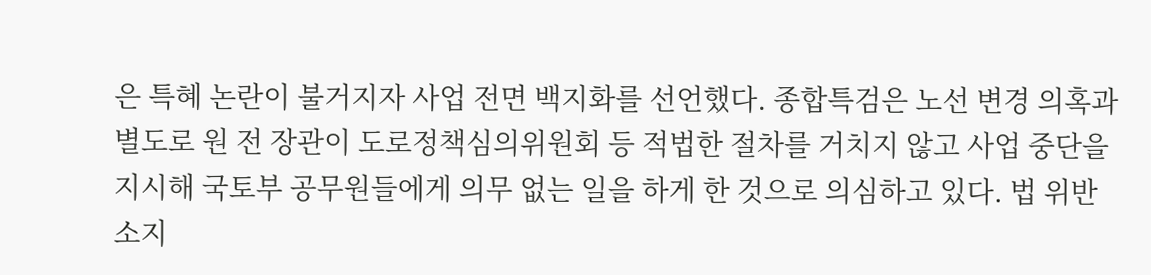은 특혜 논란이 불거지자 사업 전면 백지화를 선언했다. 종합특검은 노선 변경 의혹과 별도로 원 전 장관이 도로정책심의위원회 등 적법한 절차를 거치지 않고 사업 중단을 지시해 국토부 공무원들에게 의무 없는 일을 하게 한 것으로 의심하고 있다. 법 위반 소지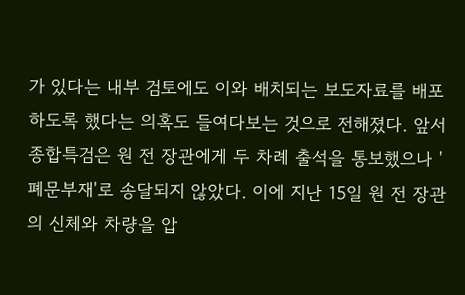가 있다는 내부 검토에도 이와 배치되는 보도자료를 배포하도록 했다는 의혹도 들여다보는 것으로 전해졌다. 앞서 종합특검은 원 전 장관에게 두 차례 출석을 통보했으나 '폐문부재'로 송달되지 않았다. 이에 지난 15일 원 전 장관의 신체와 차량을 압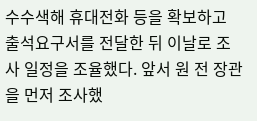수수색해 휴대전화 등을 확보하고 출석요구서를 전달한 뒤 이날로 조사 일정을 조율했다. 앞서 원 전 장관을 먼저 조사했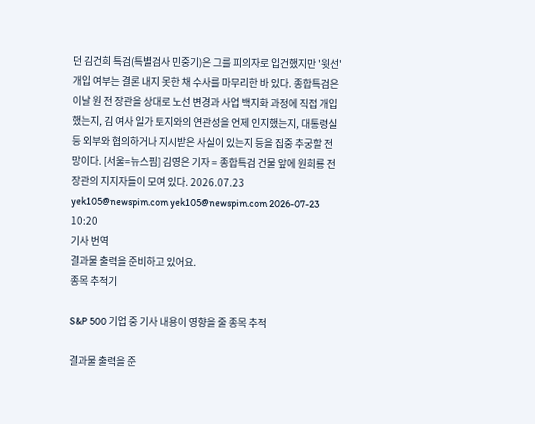던 김건희 특검(특별검사 민중기)은 그를 피의자로 입건했지만 '윗선' 개입 여부는 결론 내지 못한 채 수사를 마무리한 바 있다. 종합특검은 이날 원 전 장관을 상대로 노선 변경과 사업 백지화 과정에 직접 개입했는지, 김 여사 일가 토지와의 연관성을 언제 인지했는지, 대통령실 등 외부와 협의하거나 지시받은 사실이 있는지 등을 집중 추궁할 전망이다. [서울=뉴스핌] 김영은 기자 = 종합특검 건물 앞에 원희룡 전 장관의 지지자들이 모여 있다. 2026.07.23 yek105@newspim.com yek105@newspim.com 2026-07-23 10:20
기사 번역
결과물 출력을 준비하고 있어요.
종목 추적기

S&P 500 기업 중 기사 내용이 영향을 줄 종목 추적

결과물 출력을 준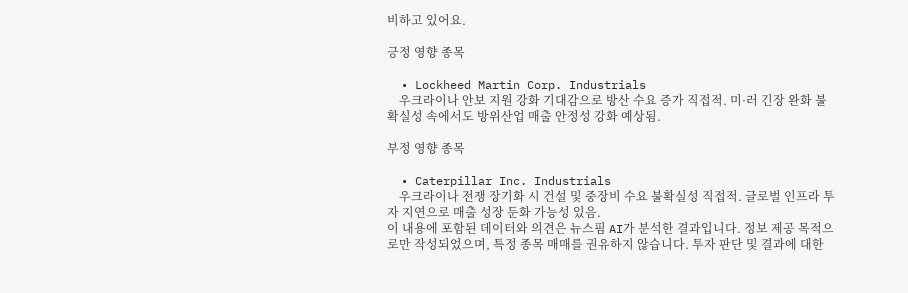비하고 있어요.

긍정 영향 종목

  • Lockheed Martin Corp. Industrials
    우크라이나 안보 지원 강화 기대감으로 방산 수요 증가 직접적. 미·러 긴장 완화 불확실성 속에서도 방위산업 매출 안정성 강화 예상됨.

부정 영향 종목

  • Caterpillar Inc. Industrials
    우크라이나 전쟁 장기화 시 건설 및 중장비 수요 불확실성 직접적. 글로벌 인프라 투자 지연으로 매출 성장 둔화 가능성 있음.
이 내용에 포함된 데이터와 의견은 뉴스핌 AI가 분석한 결과입니다. 정보 제공 목적으로만 작성되었으며, 특정 종목 매매를 권유하지 않습니다. 투자 판단 및 결과에 대한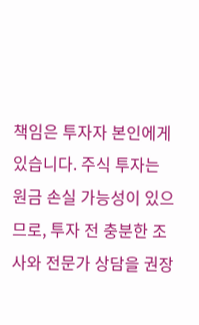책임은 투자자 본인에게 있습니다. 주식 투자는 원금 손실 가능성이 있으므로, 투자 전 충분한 조사와 전문가 상담을 권장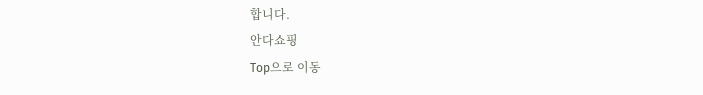합니다.
안다쇼핑
Top으로 이동